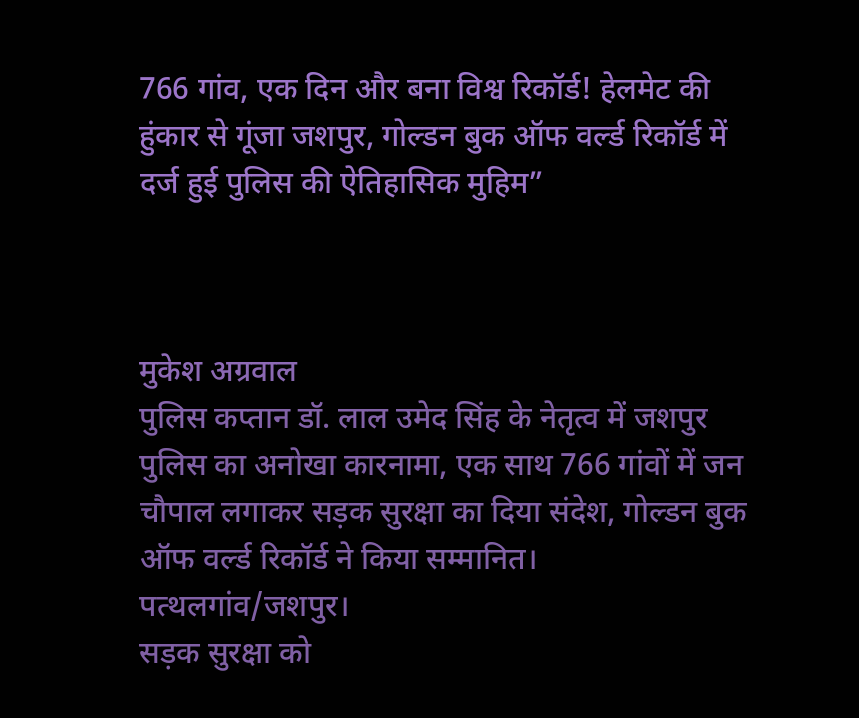766 गांव, एक दिन और बना विश्व रिकॉर्ड! हेलमेट की हुंकार से गूंजा जशपुर, गोल्डन बुक ऑफ वर्ल्ड रिकॉर्ड में दर्ज हुई पुलिस की ऐतिहासिक मुहिम”



मुकेश अग्रवाल
पुलिस कप्तान डॉ. लाल उमेद सिंह के नेतृत्व में जशपुर पुलिस का अनोखा कारनामा, एक साथ 766 गांवों में जन चौपाल लगाकर सड़क सुरक्षा का दिया संदेश, गोल्डन बुक ऑफ वर्ल्ड रिकॉर्ड ने किया सम्मानित।
पत्थलगांव/जशपुर।
सड़क सुरक्षा को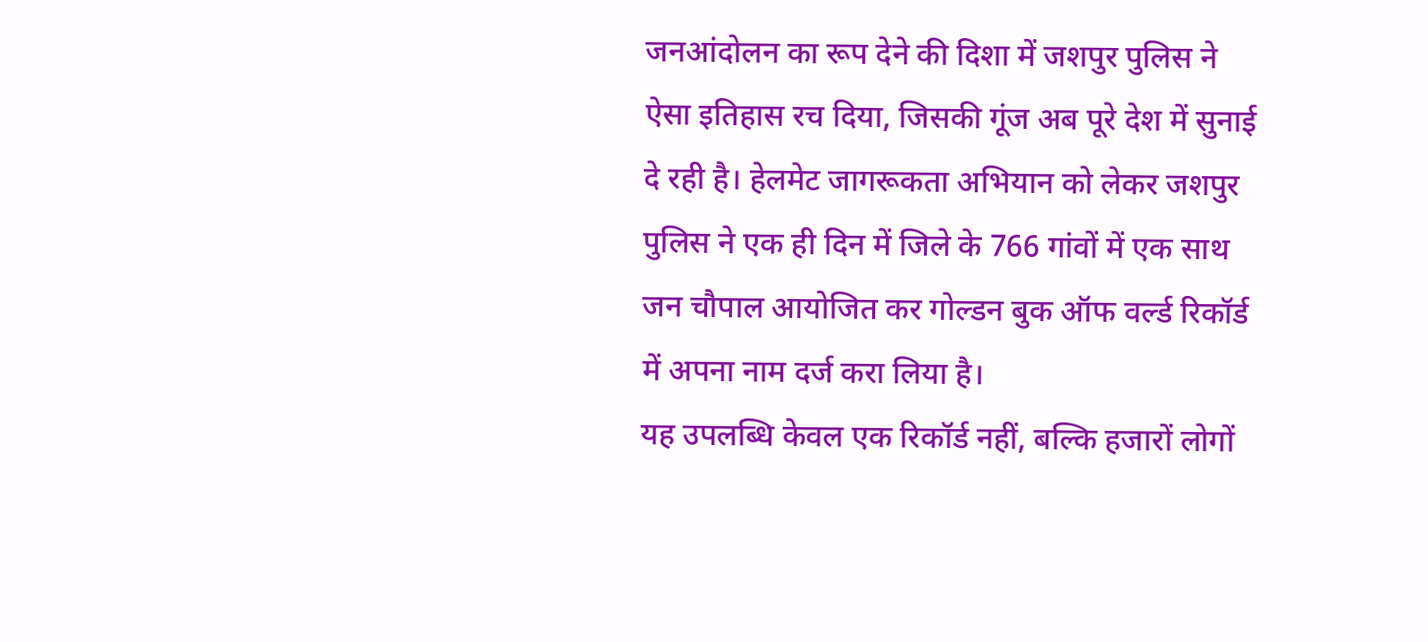जनआंदोलन का रूप देने की दिशा में जशपुर पुलिस ने ऐसा इतिहास रच दिया, जिसकी गूंज अब पूरे देश में सुनाई दे रही है। हेलमेट जागरूकता अभियान को लेकर जशपुर पुलिस ने एक ही दिन में जिले के 766 गांवों में एक साथ जन चौपाल आयोजित कर गोल्डन बुक ऑफ वर्ल्ड रिकॉर्ड में अपना नाम दर्ज करा लिया है।
यह उपलब्धि केवल एक रिकॉर्ड नहीं, बल्कि हजारों लोगों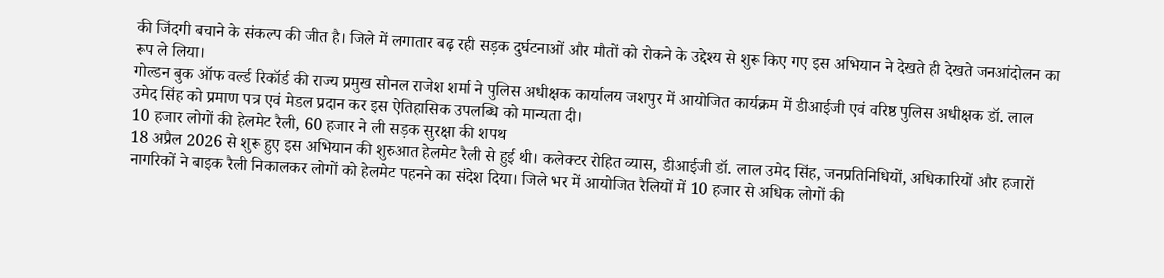की जिंदगी बचाने के संकल्प की जीत है। जिले में लगातार बढ़ रही सड़क दुर्घटनाओं और मौतों को रोकने के उद्देश्य से शुरू किए गए इस अभियान ने देखते ही देखते जनआंदोलन का रूप ले लिया।
गोल्डन बुक ऑफ वर्ल्ड रिकॉर्ड की राज्य प्रमुख सोनल राजेश शर्मा ने पुलिस अधीक्षक कार्यालय जशपुर में आयोजित कार्यक्रम में डीआईजी एवं वरिष्ठ पुलिस अधीक्षक डॉ. लाल उमेद सिंह को प्रमाण पत्र एवं मेडल प्रदान कर इस ऐतिहासिक उपलब्धि को मान्यता दी।
10 हजार लोगों की हेलमेट रैली, 60 हजार ने ली सड़क सुरक्षा की शपथ
18 अप्रैल 2026 से शुरू हुए इस अभियान की शुरुआत हेलमेट रैली से हुई थी। कलेक्टर रोहित व्यास, डीआईजी डॉ. लाल उमेद सिंह, जनप्रतिनिधियों, अधिकारियों और हजारों नागरिकों ने बाइक रैली निकालकर लोगों को हेलमेट पहनने का संदेश दिया। जिले भर में आयोजित रैलियों में 10 हजार से अधिक लोगों की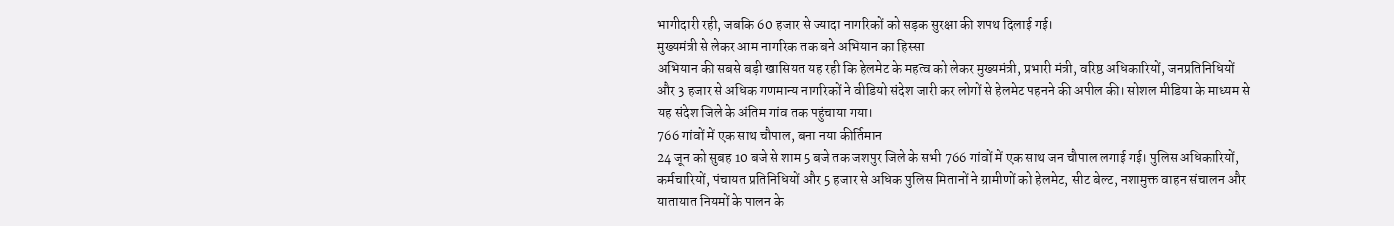भागीदारी रही, जबकि 60 हजार से ज्यादा नागरिकों को सड़क सुरक्षा की शपथ दिलाई गई।
मुख्यमंत्री से लेकर आम नागरिक तक बने अभियान का हिस्सा
अभियान की सबसे बड़ी खासियत यह रही कि हेलमेट के महत्व को लेकर मुख्यमंत्री, प्रभारी मंत्री, वरिष्ठ अधिकारियों, जनप्रतिनिधियों और 3 हजार से अधिक गणमान्य नागरिकों ने वीडियो संदेश जारी कर लोगों से हेलमेट पहनने की अपील की। सोशल मीडिया के माध्यम से यह संदेश जिले के अंतिम गांव तक पहुंचाया गया।
766 गांवों में एक साथ चौपाल, बना नया कीर्तिमान
24 जून को सुबह 10 बजे से शाम 5 बजे तक जशपुर जिले के सभी 766 गांवों में एक साथ जन चौपाल लगाई गई। पुलिस अधिकारियों, कर्मचारियों, पंचायत प्रतिनिधियों और 5 हजार से अधिक पुलिस मितानों ने ग्रामीणों को हेलमेट, सीट बेल्ट, नशामुक्त वाहन संचालन और यातायात नियमों के पालन के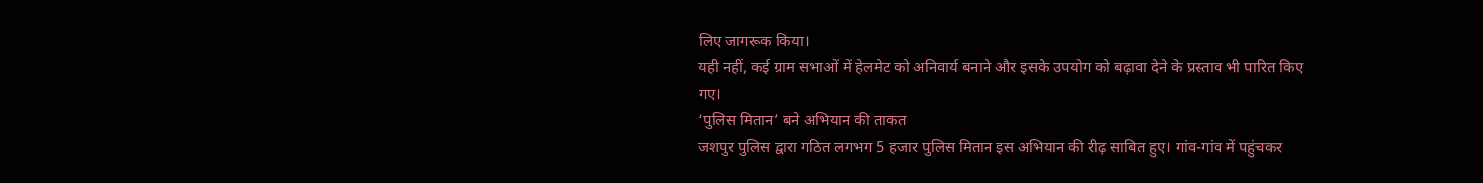लिए जागरूक किया।
यही नहीं, कई ग्राम सभाओं में हेलमेट को अनिवार्य बनाने और इसके उपयोग को बढ़ावा देने के प्रस्ताव भी पारित किए गए।
‘पुलिस मितान’ बने अभियान की ताकत
जशपुर पुलिस द्वारा गठित लगभग 5 हजार पुलिस मितान इस अभियान की रीढ़ साबित हुए। गांव-गांव में पहुंचकर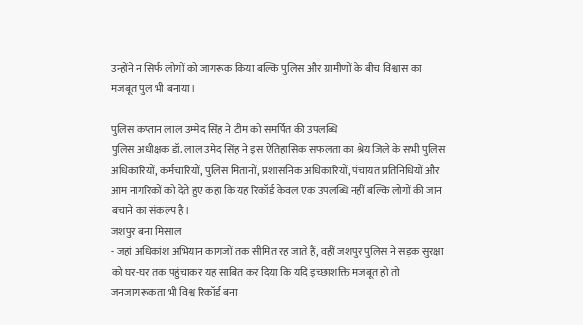उन्होंने न सिर्फ लोगों को जागरूक किया बल्कि पुलिस और ग्रामीणों के बीच विश्वास का मजबूत पुल भी बनाया।

पुलिस कप्तान लाल उम्मेद सिंह ने टीम को समर्पित की उपलब्धि
पुलिस अधीक्षक डॉ. लाल उमेद सिंह ने इस ऐतिहासिक सफलता का श्रेय जिले के सभी पुलिस अधिकारियों, कर्मचारियों, पुलिस मितानों, प्रशासनिक अधिकारियों, पंचायत प्रतिनिधियों और आम नागरिकों को देते हुए कहा कि यह रिकॉर्ड केवल एक उपलब्धि नहीं बल्कि लोगों की जान बचाने का संकल्प है।
जशपुर बना मिसाल
- जहां अधिकांश अभियान कागजों तक सीमित रह जाते हैं, वहीं जशपुर पुलिस ने सड़क सुरक्षा को घर-घर तक पहुंचाकर यह साबित कर दिया कि यदि इच्छाशक्ति मजबूत हो तो जनजागरूकता भी विश्व रिकॉर्ड बना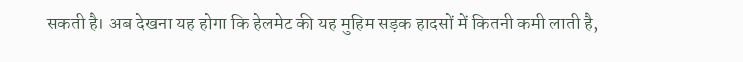सकती है। अब देखना यह होगा कि हेलमेट की यह मुहिम सड़क हादसों में कितनी कमी लाती है,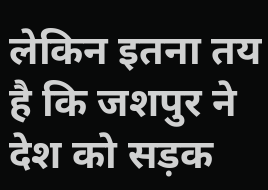लेकिन इतना तय है कि जशपुर ने देश को सड़क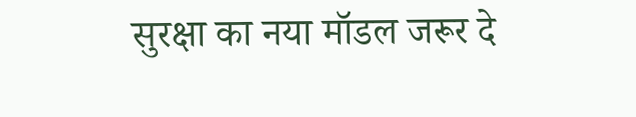सुरक्षा का नया मॉडल जरूर दे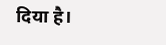दिया है।